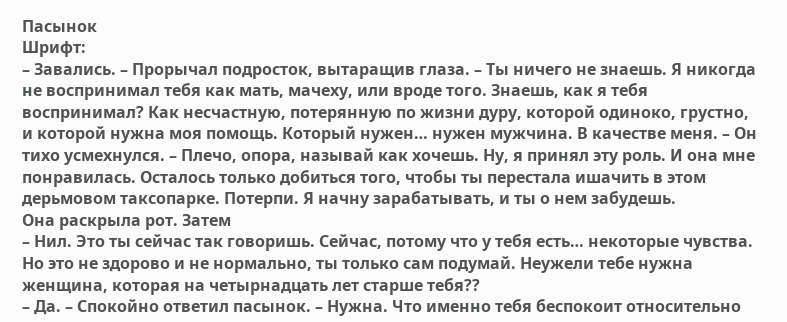Пасынок
Шрифт:
– Завались. – Прорычал подросток, вытаращив глаза. – Ты ничего не знаешь. Я никогда не воспринимал тебя как мать, мачеху, или вроде того. Знаешь, как я тебя воспринимал? Как несчастную, потерянную по жизни дуру, которой одиноко, грустно, и которой нужна моя помощь. Который нужен… нужен мужчина. В качестве меня. – Он тихо усмехнулся. – Плечо, опора, называй как хочешь. Ну, я принял эту роль. И она мне понравилась. Осталось только добиться того, чтобы ты перестала ишачить в этом дерьмовом таксопарке. Потерпи. Я начну зарабатывать, и ты о нем забудешь.
Она раскрыла рот. Затем
– Нил. Это ты сейчас так говоришь. Сейчас, потому что у тебя есть… некоторые чувства. Но это не здорово и не нормально, ты только сам подумай. Неужели тебе нужна женщина, которая на четырнадцать лет старше тебя??
– Да. – Спокойно ответил пасынок. – Нужна. Что именно тебя беспокоит относительно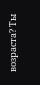возраста? Ты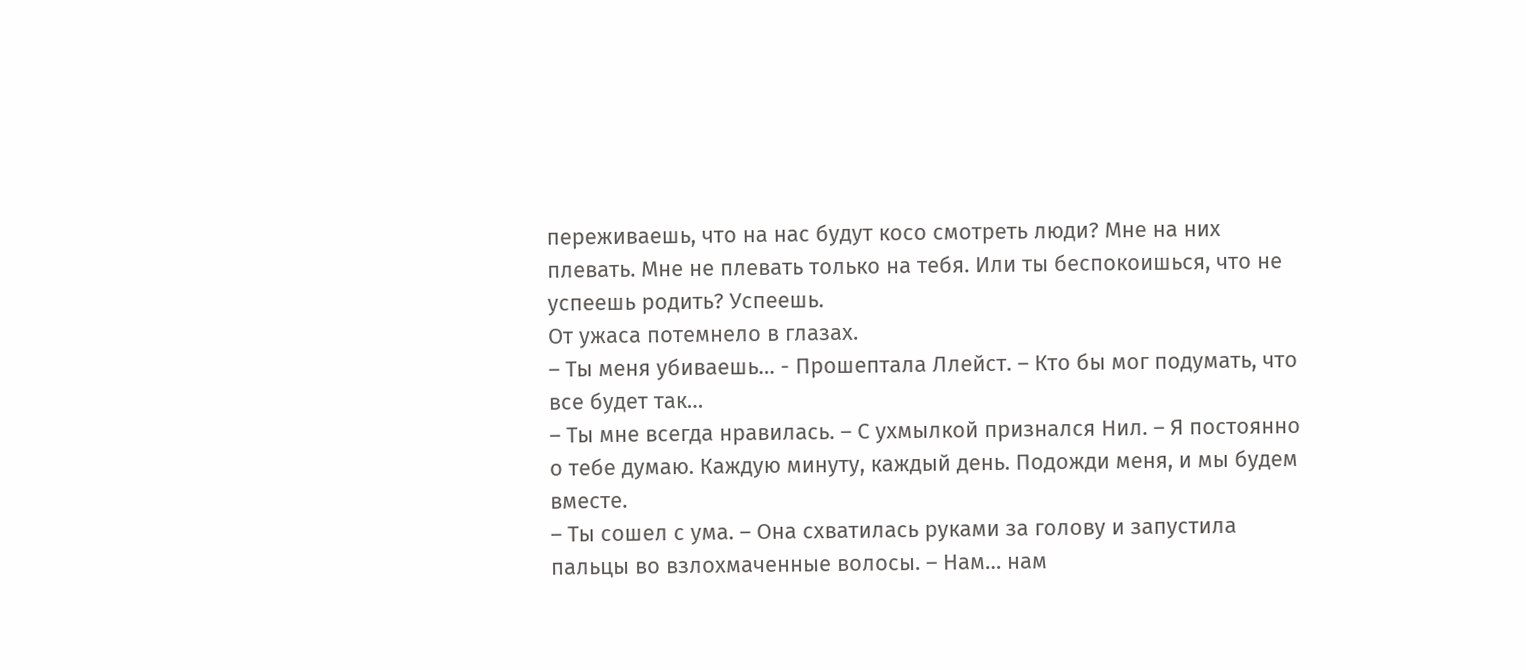переживаешь, что на нас будут косо смотреть люди? Мне на них плевать. Мне не плевать только на тебя. Или ты беспокоишься, что не успеешь родить? Успеешь.
От ужаса потемнело в глазах.
– Ты меня убиваешь… - Прошептала Ллейст. – Кто бы мог подумать, что все будет так…
– Ты мне всегда нравилась. – С ухмылкой признался Нил. – Я постоянно о тебе думаю. Каждую минуту, каждый день. Подожди меня, и мы будем вместе.
– Ты сошел с ума. – Она схватилась руками за голову и запустила пальцы во взлохмаченные волосы. – Нам… нам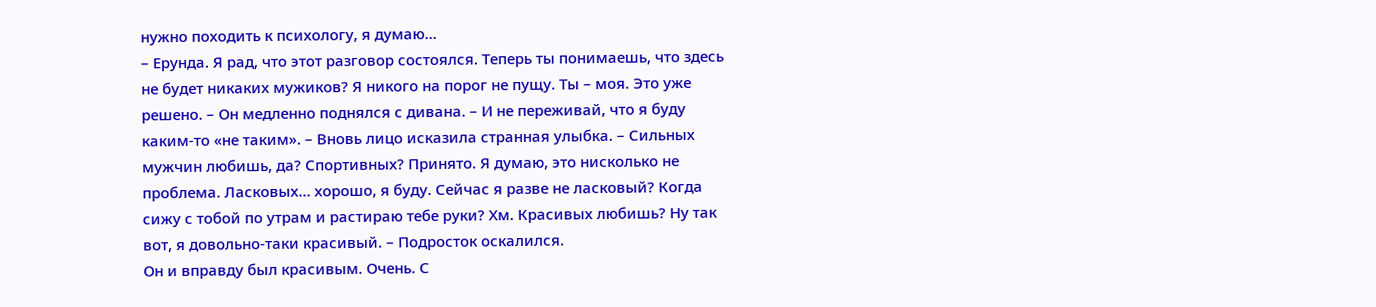нужно походить к психологу, я думаю…
– Ерунда. Я рад, что этот разговор состоялся. Теперь ты понимаешь, что здесь не будет никаких мужиков? Я никого на порог не пущу. Ты – моя. Это уже решено. – Он медленно поднялся с дивана. – И не переживай, что я буду каким-то «не таким». – Вновь лицо исказила странная улыбка. – Сильных мужчин любишь, да? Спортивных? Принято. Я думаю, это нисколько не проблема. Ласковых… хорошо, я буду. Сейчас я разве не ласковый? Когда сижу с тобой по утрам и растираю тебе руки? Хм. Красивых любишь? Ну так вот, я довольно-таки красивый. – Подросток оскалился.
Он и вправду был красивым. Очень. С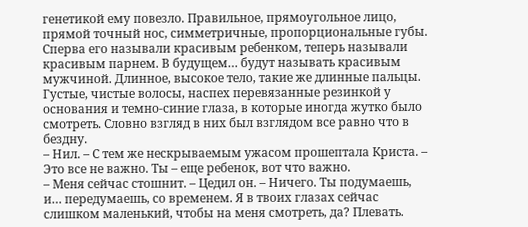генетикой ему повезло. Правильное, прямоугольное лицо, прямой точный нос, симметричные, пропорциональные губы. Сперва его называли красивым ребенком, теперь называли красивым парнем. В будущем… будут называть красивым мужчиной. Длинное, высокое тело, такие же длинные пальцы. Густые, чистые волосы, наспех перевязанные резинкой у основания и темно-синие глаза, в которые иногда жутко было смотреть. Словно взгляд в них был взглядом все равно что в бездну.
– Нил. – С тем же нескрываемым ужасом прошептала Криста. – Это все не важно. Ты – еще ребенок, вот что важно.
– Меня сейчас стошнит. – Цедил он. – Ничего. Ты подумаешь, и… передумаешь, со временем. Я в твоих глазах сейчас слишком маленький, чтобы на меня смотреть, да? Плевать.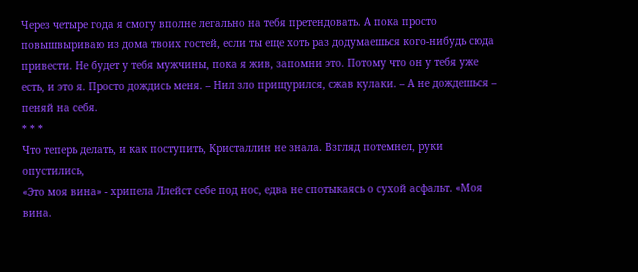Через четыре года я смогу вполне легально на тебя претендовать. А пока просто повышвыриваю из дома твоих гостей, если ты еще хоть раз додумаешься кого-нибудь сюда привести. Не будет у тебя мужчины, пока я жив, запомни это. Потому что он у тебя уже есть, и это я. Просто дождись меня. – Нил зло прищурился, сжав кулаки. – А не дождешься – пеняй на себя.
* * *
Что теперь делать, и как поступить, Кристаллин не знала. Взгляд потемнел, руки опустились,
«Это моя вина» - хрипела Ллейст себе под нос, едва не спотыкаясь о сухой асфальт. «Моя вина.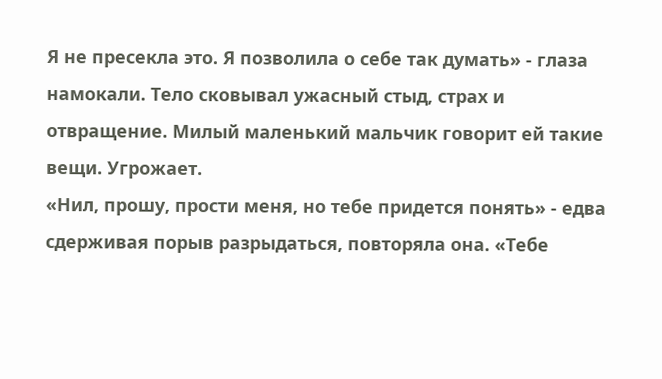Я не пресекла это. Я позволила о себе так думать» - глаза намокали. Тело сковывал ужасный стыд, страх и отвращение. Милый маленький мальчик говорит ей такие вещи. Угрожает.
«Нил, прошу, прости меня, но тебе придется понять» - едва сдерживая порыв разрыдаться, повторяла она. «Тебе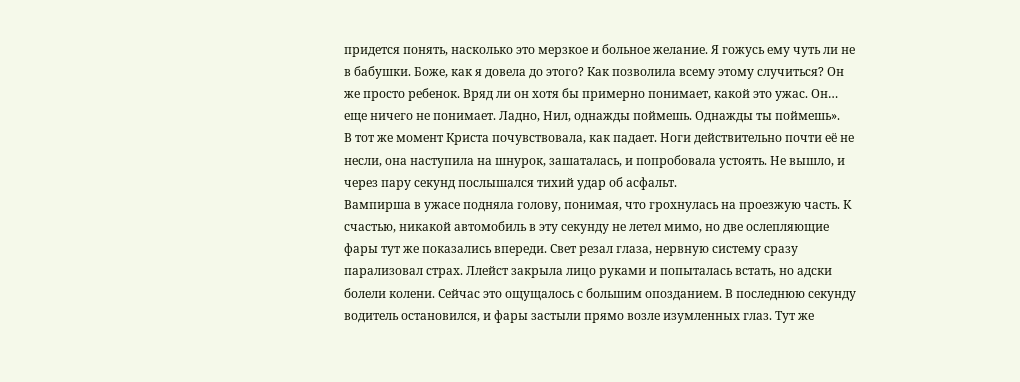придется понять, насколько это мерзкое и больное желание. Я гожусь ему чуть ли не в бабушки. Боже, как я довела до этого? Как позволила всему этому случиться? Он же просто ребенок. Вряд ли он хотя бы примерно понимает, какой это ужас. Он… еще ничего не понимает. Ладно, Нил, однажды поймешь. Однажды ты поймешь».
В тот же момент Криста почувствовала, как падает. Ноги действительно почти её не несли, она наступила на шнурок, зашаталась, и попробовала устоять. Не вышло, и через пару секунд послышался тихий удар об асфальт.
Вампирша в ужасе подняла голову, понимая, что грохнулась на проезжую часть. К счастью, никакой автомобиль в эту секунду не летел мимо, но две ослепляющие фары тут же показались впереди. Свет резал глаза, нервную систему сразу парализовал страх. Ллейст закрыла лицо руками и попыталась встать, но адски болели колени. Сейчас это ощущалось с большим опозданием. В последнюю секунду водитель остановился, и фары застыли прямо возле изумленных глаз. Тут же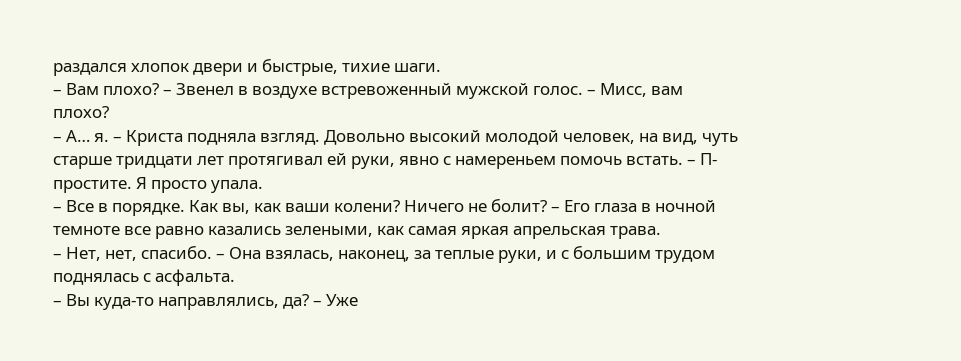раздался хлопок двери и быстрые, тихие шаги.
– Вам плохо? – Звенел в воздухе встревоженный мужской голос. – Мисс, вам плохо?
– А… я. – Криста подняла взгляд. Довольно высокий молодой человек, на вид, чуть старше тридцати лет протягивал ей руки, явно с намереньем помочь встать. – П-простите. Я просто упала.
– Все в порядке. Как вы, как ваши колени? Ничего не болит? – Его глаза в ночной темноте все равно казались зелеными, как самая яркая апрельская трава.
– Нет, нет, спасибо. – Она взялась, наконец, за теплые руки, и с большим трудом поднялась с асфальта.
– Вы куда-то направлялись, да? – Уже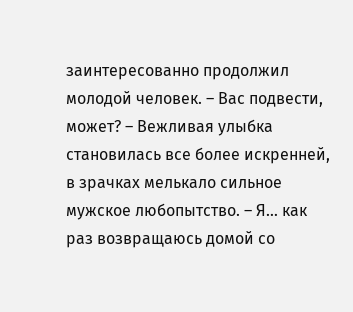заинтересованно продолжил молодой человек. – Вас подвести, может? – Вежливая улыбка становилась все более искренней, в зрачках мелькало сильное мужское любопытство. – Я… как раз возвращаюсь домой со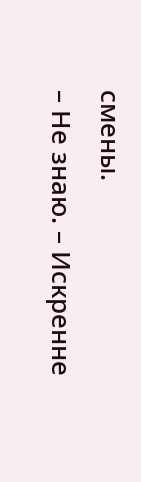смены.
– Не знаю. – Искренне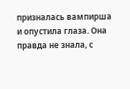призналась вампирша и опустила глаза. Она правда не знала, с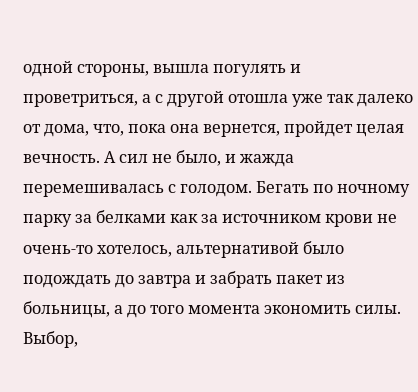одной стороны, вышла погулять и проветриться, а с другой отошла уже так далеко от дома, что, пока она вернется, пройдет целая вечность. А сил не было, и жажда перемешивалась с голодом. Бегать по ночному парку за белками как за источником крови не очень-то хотелось, альтернативой было подождать до завтра и забрать пакет из больницы, а до того момента экономить силы. Выбор,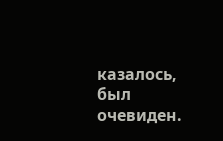казалось, был очевиден.